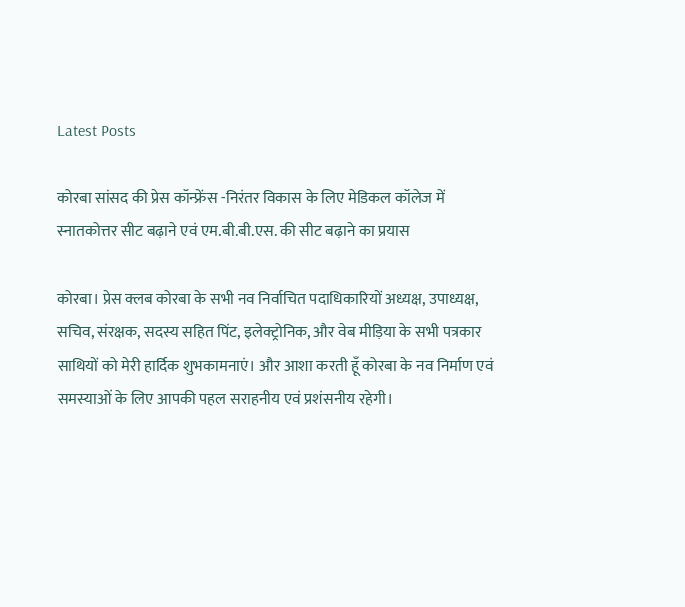Latest Posts

कोरबा सांसद की प्रेस कॉन्फ्रेंस -निरंतर विकास के लिए मेडिकल कॉलेज में स्नातकोत्तर सीट बढ़ाने एवं एम.बी.बी.एस. की सीट बढ़ाने का प्रयास

कोरबा। प्रेस क्लब कोरबा के सभी नव निर्वाचित पदाधिकारियों अध्यक्ष, उपाध्यक्ष, सचिव, संरक्षक, सदस्य सहित पिंट, इलेक्ट्रोनिक, और वेब मीड़िया के सभी पत्रकार साथियों को मेरी हार्दिक शुभकामनाएं। और आशा करती हूँ कोरबा के नव निर्माण एवं समस्याओं के लिए आपकी पहल सराहनीय एवं प्रशंसनीय रहेगी।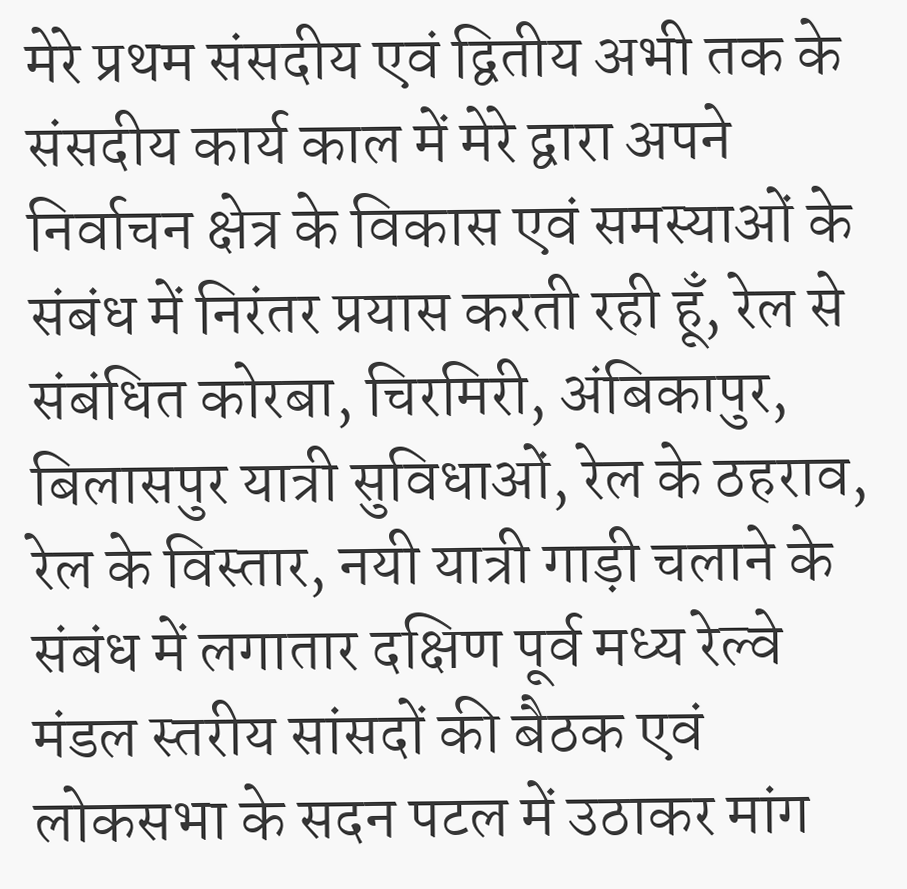मेरे प्रथम संसदीय एवं द्वितीय अभी तक के संसदीय कार्य काल में मेरे द्वारा अपने निर्वाचन क्षेत्र के विकास एवं समस्याओं के संबंध में निरंतर प्रयास करती रही हूँ, रेल से संबंधित कोरबा, चिरमिरी, अंबिकापुर, बिलासपुर यात्री सुविधाओं, रेल के ठहराव, रेल के विस्तार, नयी यात्री गाड़ी चलाने के संबंध में लगातार दक्षिण पूर्व मध्य रेल्वे मंडल स्तरीय सांसदों की बैठक एवं लोकसभा के सदन पटल में उठाकर मांग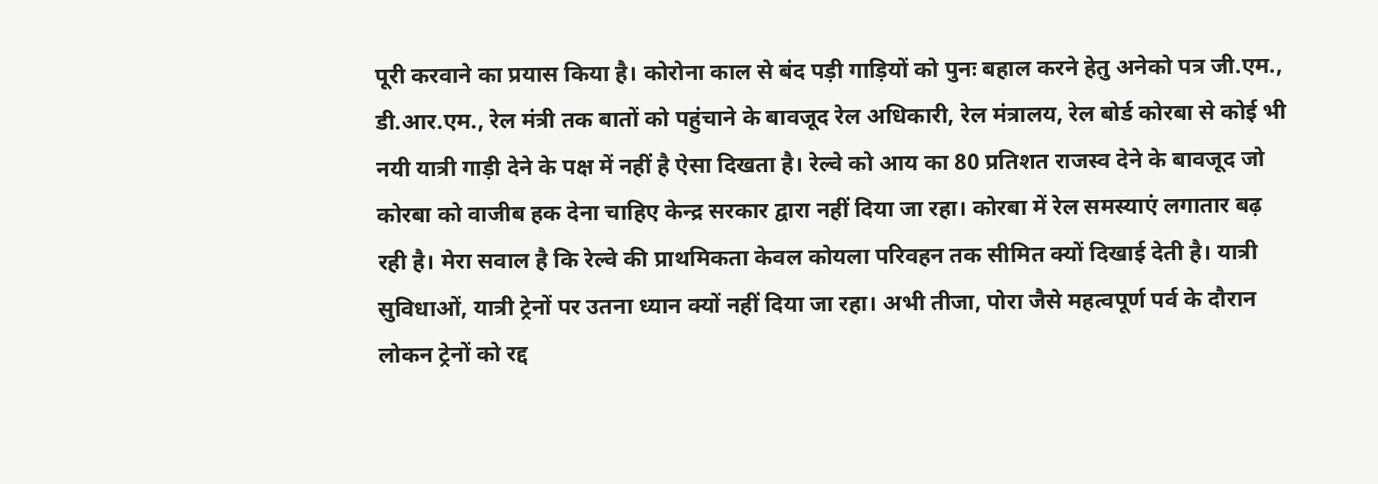पूरी करवाने का प्रयास किया है। कोरोना काल से बंद पड़ी गाड़ियों को पुनः बहाल करने हेतु अनेको पत्र जी.एम., डी.आर.एम., रेल मंत्री तक बातों को पहुंचाने के बावजूद रेल अधिकारी, रेल मंत्रालय, रेल बोर्ड कोरबा से कोई भी नयी यात्री गाड़ी देने के पक्ष में नहीं है ऐसा दिखता है। रेल्वे को आय का 80 प्रतिशत राजस्व देने के बावजूद जो कोरबा को वाजीब हक देना चाहिए केन्द्र सरकार द्वारा नहीं दिया जा रहा। कोरबा में रेल समस्याएं लगातार बढ़ रही है। मेरा सवाल है कि रेल्वे की प्राथमिकता केवल कोयला परिवहन तक सीमित क्यों दिखाई देती है। यात्री सुविधाओं, यात्री ट्रेनों पर उतना ध्यान क्यों नहीं दिया जा रहा। अभी तीजा, पोरा जैसे महत्वपूर्ण पर्व के दौरान लोकन ट्रेनों को रद्द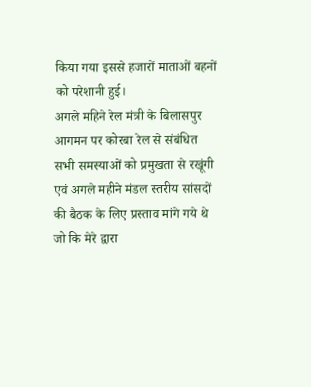किया गया इससे हजारों माताओं बहनों को परेशानी हुई।
अगले महिने रेल मंत्री के बिलासपुर आगमन पर कोरबा रेल से संबंधित सभी समस्याओं को प्रमुखता से रखूंगी एवं अगले महीने मंडल स्तरीय सांसदों की बैठक के लिए प्रस्ताव मांगे गये थे जो कि मेरे द्वारा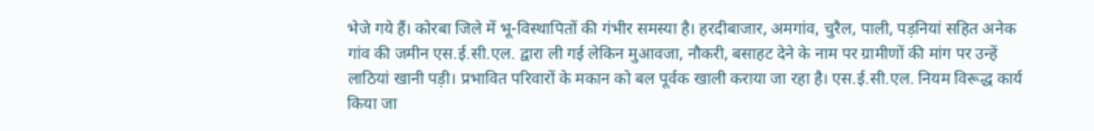भेजे गये हैं। कोरबा जिले में भू-विस्थापितों की गंभीर समस्या है। हरदीबाजार, अमगांव, चुरैल, पाली, पड़नियां सहित अनेक गांव की जमीन एस.ई.सी.एल. द्वारा ली गई लेकिन मुआवजा, नौकरी, बसाहट देने के नाम पर ग्रामीणों की मांग पर उन्हें लाठियां खानी पड़ी। प्रभावित परिवारों के मकान को बल पूर्वक खाली कराया जा रहा है। एस.ई.सी.एल. नियम विरूद्ध कार्य किया जा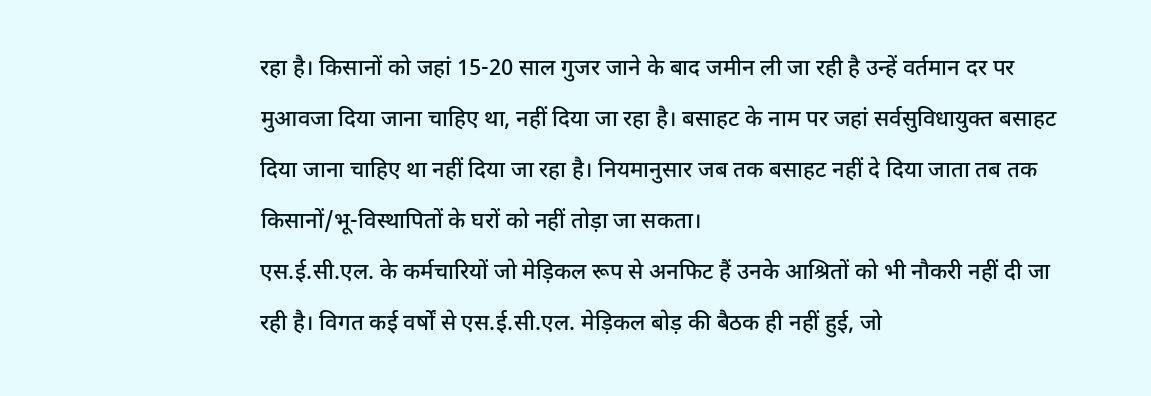रहा है। किसानों को जहां 15-20 साल गुजर जाने के बाद जमीन ली जा रही है उन्हें वर्तमान दर पर मुआवजा दिया जाना चाहिए था, नहीं दिया जा रहा है। बसाहट के नाम पर जहां सर्वसुविधायुक्त बसाहट दिया जाना चाहिए था नहीं दिया जा रहा है। नियमानुसार जब तक बसाहट नहीं दे दिया जाता तब तक किसानों/भू-विस्थापितों के घरों को नहीं तोड़ा जा सकता।
एस.ई.सी.एल. के कर्मचारियों जो मेड़िकल रूप से अनफिट हैं उनके आश्रितों को भी नौकरी नहीं दी जा रही है। विगत कई वर्षों से एस.ई.सी.एल. मेड़िकल बोड़ की बैठक ही नहीं हुई, जो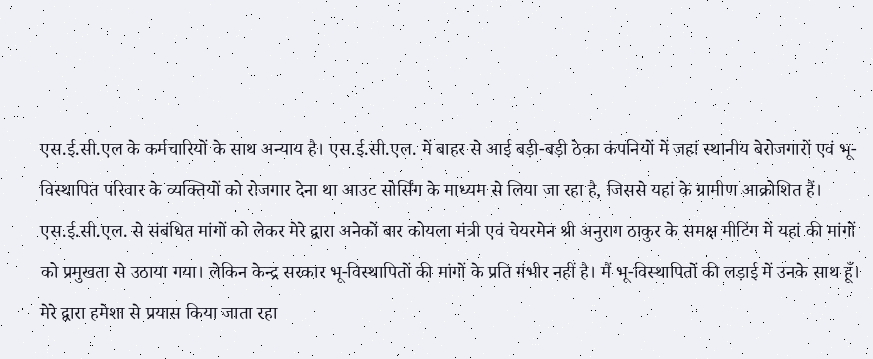एस.ई.सी.एल के कर्मचारियों के साथ अन्याय है। एस.ई.सी.एल. में बाहर से आई बड़ी-बड़ी ठेका कंपनियों में जहां स्थानीय बेरोजगारों एवं भू-विस्थापित परिवार के व्यक्तियों को रोजगार देना था आउट सोर्सिंग के माध्यम से लिया जा रहा है, जिससे यहां के ग्रामीण आक्रोशित हैं। एस.ई.सी.एल. से संबंधित मांगों को लेकर मेरे द्वारा अनेकों बार कोयला मंत्री एवं चेयरमेन श्री अनुराग ठाकुर के समक्ष मीटिंग में यहां की मांगों को प्रमुखता से उठाया गया। लेकिन केन्द्र सरकार भू-विस्थापितों की मांगों के प्रति गंभीर नहीं है। मैं भू-विस्थापितों की लड़ाई में उनके साथ हूँ।
मेरे द्वारा हमेशा से प्रयास किया जाता रहा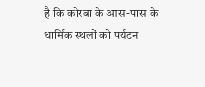है कि कोरबा के आस-पास के धार्मिक स्थलों को पर्यटन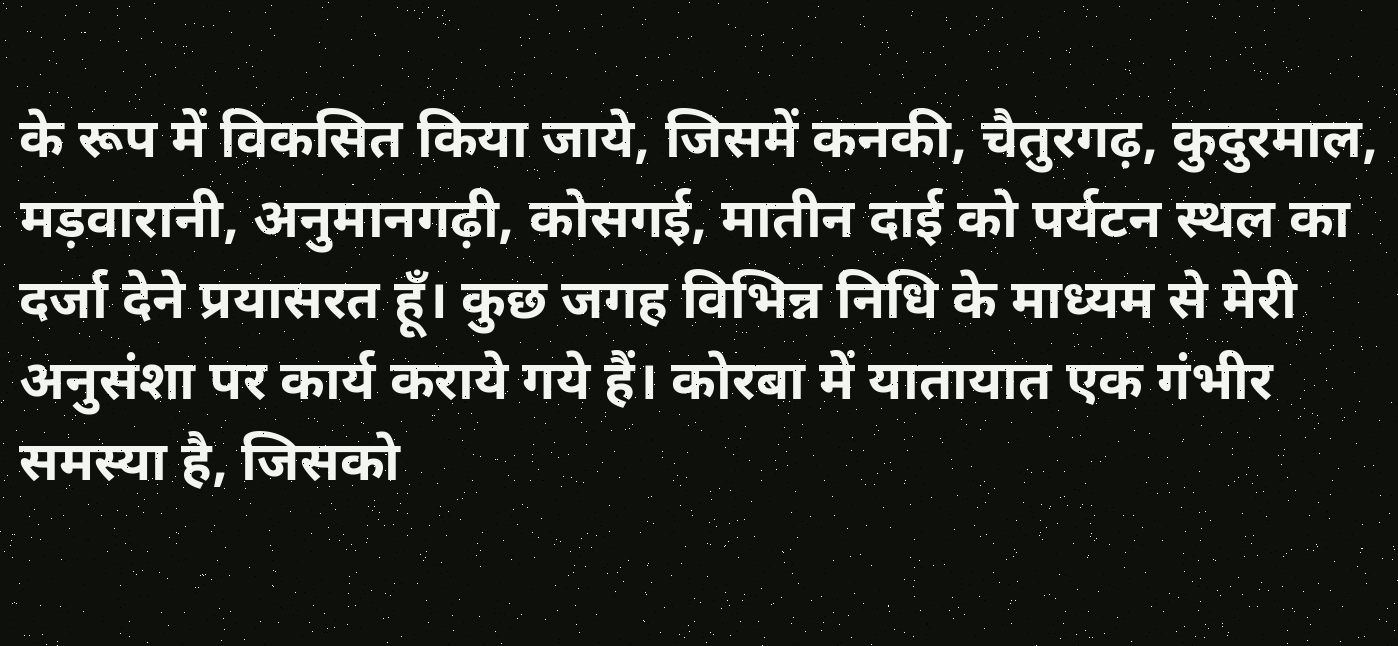के रूप में विकसित किया जाये, जिसमें कनकी, चैतुरगढ़, कुदुरमाल, मड़वारानी, अनुमानगढ़ी, कोसगई, मातीन दाई को पर्यटन स्थल का दर्जा देने प्रयासरत हूँ। कुछ जगह विभिन्न निधि के माध्यम से मेरी अनुसंशा पर कार्य कराये गये हैं। कोरबा में यातायात एक गंभीर समस्या है, जिसको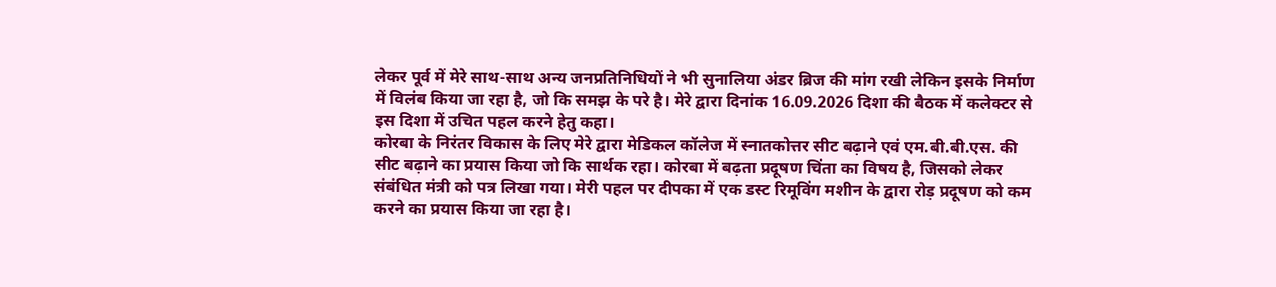लेकर पूर्व में मेरे साथ-साथ अन्य जनप्रतिनिधियों ने भी सुनालिया अंडर ब्रिज की मांग रखी लेकिन इसके निर्माण में विलंब किया जा रहा है, जो कि समझ के परे है। मेरे द्वारा दिनांक 16.09.2026 दिशा की बैठक में कलेक्टर से इस दिशा में उचित पहल करने हेतु कहा।
कोरबा के निरंतर विकास के लिए मेरे द्वारा मेडिकल कॉलेज में स्नातकोत्तर सीट बढ़ाने एवं एम.बी.बी.एस. की सीट बढ़ाने का प्रयास किया जो कि सार्थक रहा। कोरबा में बढ़ता प्रदूषण चिंता का विषय है, जिसको लेकर संबंधित मंत्री को पत्र लिखा गया। मेरी पहल पर दीपका में एक डस्ट रिमूविंग मशीन के द्वारा रोड़ प्रदूषण को कम करने का प्रयास किया जा रहा है।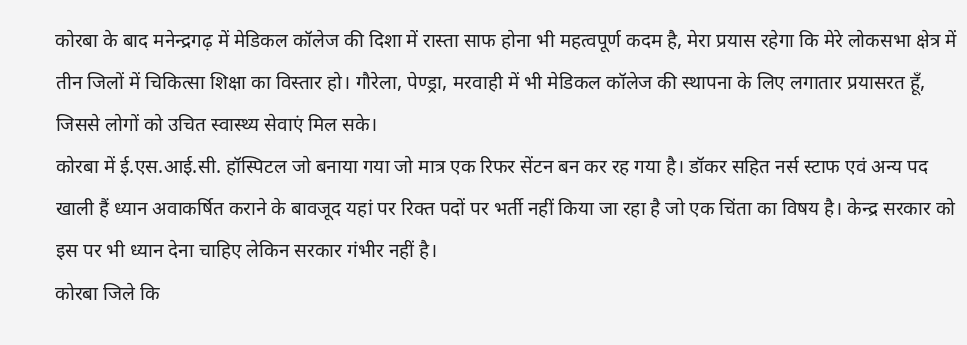कोरबा के बाद मनेन्द्रगढ़ में मेडिकल कॉलेज की दिशा में रास्ता साफ होना भी महत्वपूर्ण कदम है, मेरा प्रयास रहेगा कि मेरे लोकसभा क्षेत्र में तीन जिलों में चिकित्सा शिक्षा का विस्तार हो। गौरेला, पेण्ड्रा, मरवाही में भी मेडिकल कॉलेज की स्थापना के लिए लगातार प्रयासरत हूँ, जिससे लोगों को उचित स्वास्थ्य सेवाएं मिल सके।
कोरबा में ई.एस.आई.सी. हॉस्पिटल जो बनाया गया जो मात्र एक रिफर सेंटन बन कर रह गया है। डॉकर सहित नर्स स्टाफ एवं अन्य पद खाली हैं ध्यान अवाकर्षित कराने के बावजूद यहां पर रिक्त पदों पर भर्ती नहीं किया जा रहा है जो एक चिंता का विषय है। केन्द्र सरकार को इस पर भी ध्यान देना चाहिए लेकिन सरकार गंभीर नहीं है।
कोरबा जिले कि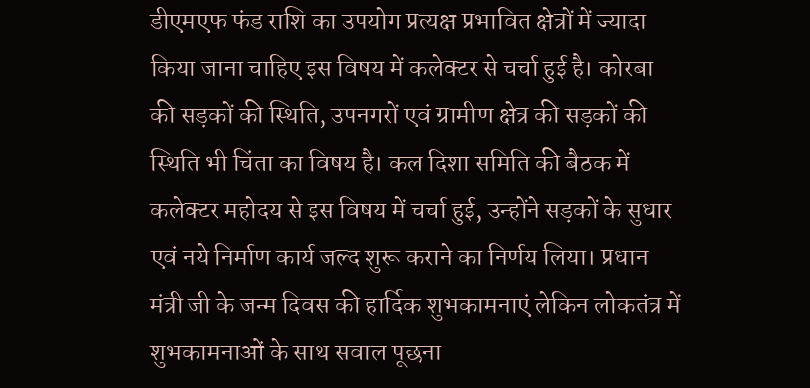डीएमएफ फंड राशि का उपयोग प्रत्यक्ष प्रभावित क्षेत्रों में ज्यादा किया जाना चाहिए इस विषय में कलेक्टर से चर्चा हुई है। कोरबा की सड़कों की स्थिति, उपनगरों एवं ग्रामीण क्षेत्र की सड़कों की स्थिति भी चिंता का विषय है। कल दिशा समिति की बैठक में कलेक्टर महोदय से इस विषय में चर्चा हुई, उन्होंने सड़कों के सुधार एवं नये निर्माण कार्य जल्द शुरू कराने का निर्णय लिया। प्रधान मंत्री जी के जन्म दिवस की हार्दिक शुभकामनाएं लेकिन लोकतंत्र में शुभकामनाओं के साथ सवाल पूछना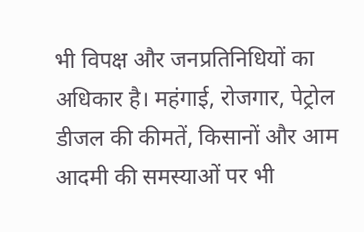भी विपक्ष और जनप्रतिनिधियों का अधिकार है। महंगाई, रोजगार, पेट्रोल डीजल की कीमतें, किसानों और आम आदमी की समस्याओं पर भी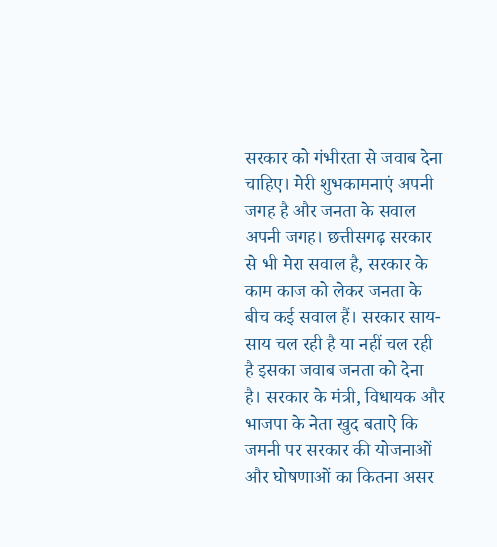सरकार को गंभीरता से जवाब देना चाहिए। मेरी शुभकामनाएं अपनी जगह है और जनता के सवाल अपनी जगह। छत्तीसगढ़ सरकार से भी मेरा सवाल है, सरकार के काम काज को लेकर जनता के बीच कई सवाल हैं। सरकार साय-साय चल रही है या नहीं चल रही है इसका जवाब जनता को देना है। सरकार के मंत्री, विधायक और भाजपा के नेता खुद बताऐ कि जमनी पर सरकार की योजनाओं और घोषणाओं का कितना असर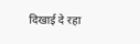दिखाई दे रहा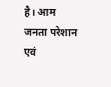है। आम जनता परेशान एवं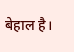बेहाल है।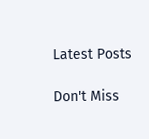Latest Posts

Don't Miss